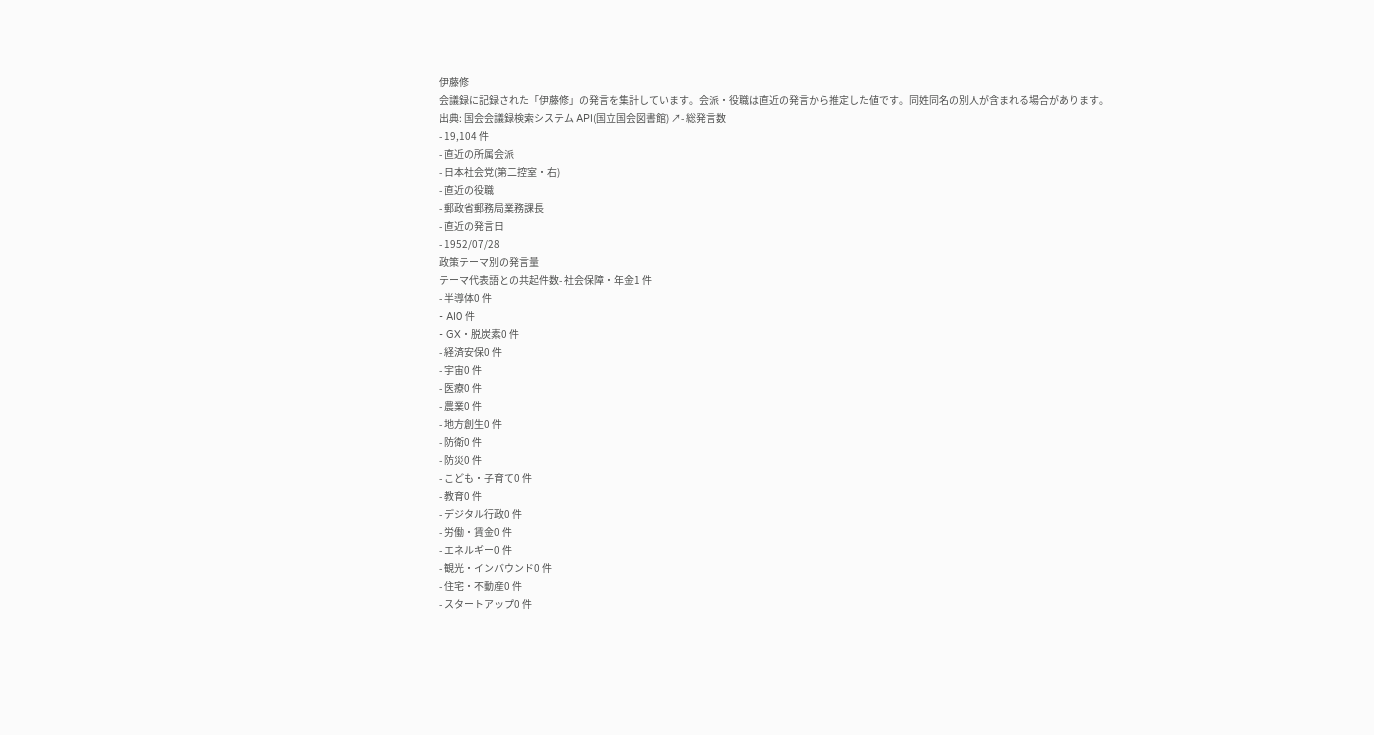伊藤修
会議録に記録された「伊藤修」の発言を集計しています。会派・役職は直近の発言から推定した値です。同姓同名の別人が含まれる場合があります。
出典: 国会会議録検索システム API(国立国会図書館) ↗- 総発言数
- 19,104 件
- 直近の所属会派
- 日本社会党(第二控室・右)
- 直近の役職
- 郵政省郵務局業務課長
- 直近の発言日
- 1952/07/28
政策テーマ別の発言量
テーマ代表語との共起件数- 社会保障・年金1 件
- 半導体0 件
- AI0 件
- GX・脱炭素0 件
- 経済安保0 件
- 宇宙0 件
- 医療0 件
- 農業0 件
- 地方創生0 件
- 防衛0 件
- 防災0 件
- こども・子育て0 件
- 教育0 件
- デジタル行政0 件
- 労働・賃金0 件
- エネルギー0 件
- 観光・インバウンド0 件
- 住宅・不動産0 件
- スタートアップ0 件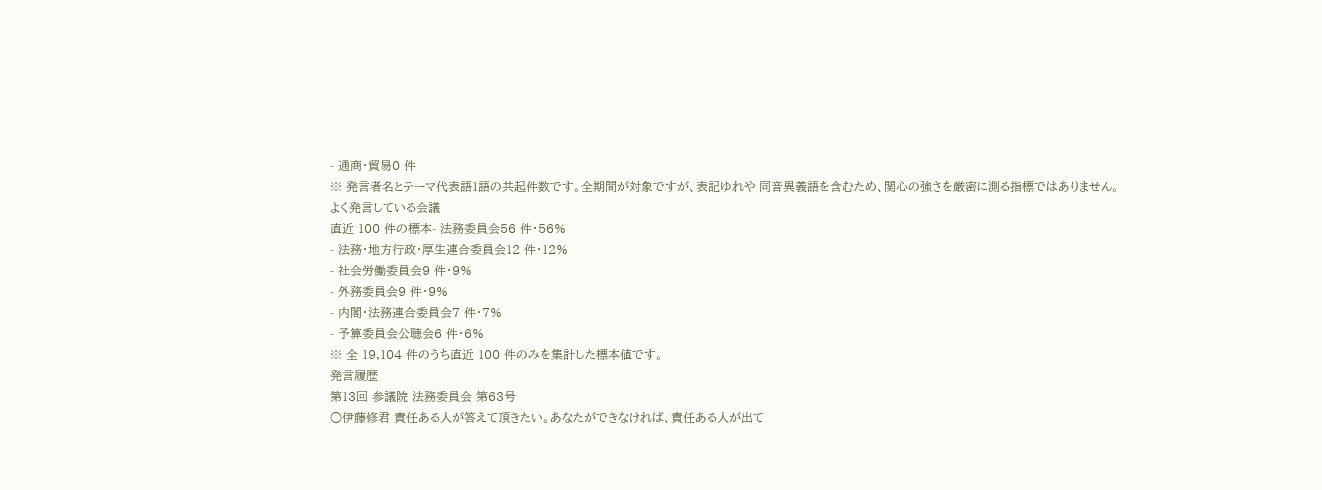- 通商・貿易0 件
※ 発言者名とテーマ代表語1語の共起件数です。全期間が対象ですが、表記ゆれや 同音異義語を含むため、関心の強さを厳密に測る指標ではありません。
よく発言している会議
直近 100 件の標本- 法務委員会56 件・56%
- 法務・地方行政・厚生連合委員会12 件・12%
- 社会労働委員会9 件・9%
- 外務委員会9 件・9%
- 内閣・法務連合委員会7 件・7%
- 予算委員会公聴会6 件・6%
※ 全 19,104 件のうち直近 100 件のみを集計した標本値です。
発言履歴
第13回 参議院 法務委員会 第63号
○伊藤修君 責任ある人が答えて頂きたい。あなたができなければ、責任ある人が出て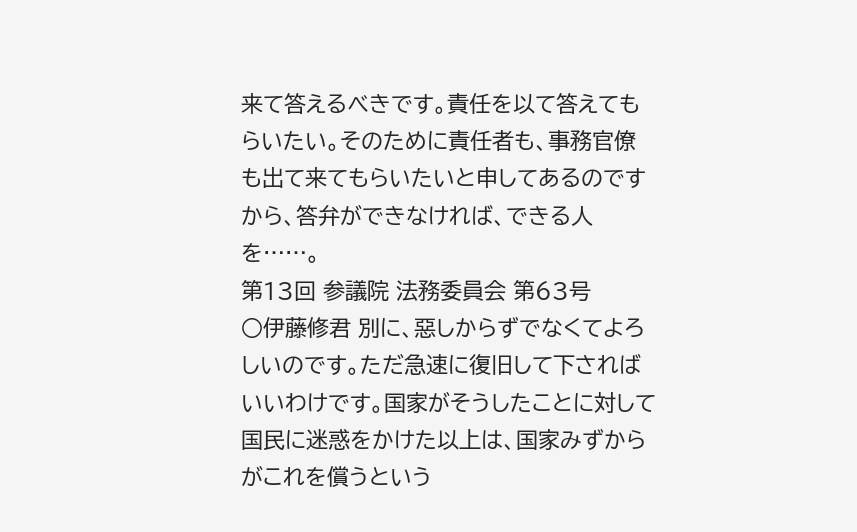来て答えるべきです。責任を以て答えてもらいたい。そのために責任者も、事務官僚も出て来てもらいたいと申してあるのですから、答弁ができなければ、できる人を……。
第13回 参議院 法務委員会 第63号
○伊藤修君 別に、惡しからずでなくてよろしいのです。ただ急速に復旧して下さればいいわけです。国家がそうしたことに対して国民に迷惑をかけた以上は、国家みずからがこれを償うという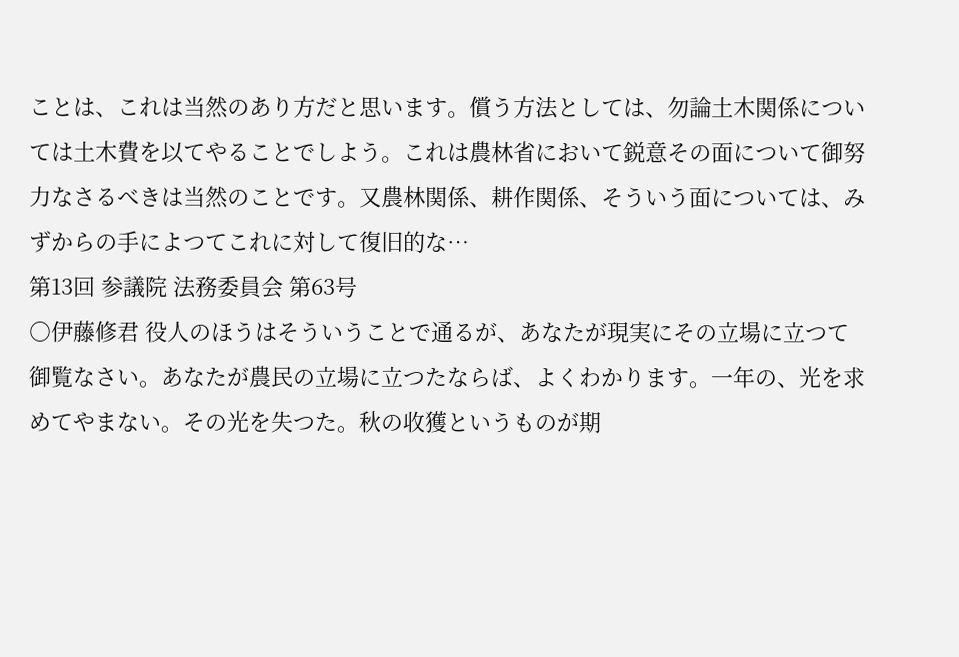ことは、これは当然のあり方だと思います。償う方法としては、勿論土木関係については土木費を以てやることでしよう。これは農林省において鋭意その面について御努力なさるべきは当然のことです。又農林関係、耕作関係、そういう面については、みずからの手によつてこれに対して復旧的な…
第13回 参議院 法務委員会 第63号
○伊藤修君 役人のほうはそういうことで通るが、あなたが現実にその立場に立つて御覧なさい。あなたが農民の立場に立つたならば、よくわかります。一年の、光を求めてやまない。その光を失つた。秋の收獲というものが期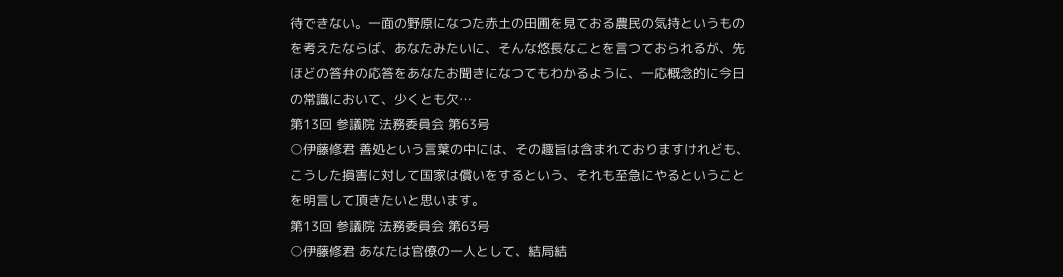待できない。一面の野原になつた赤土の田圃を見ておる農民の気持というものを考えたならば、あなたみたいに、そんな悠長なことを言つておられるが、先ほどの答弁の応答をあなたお聞きになつてもわかるように、一応概念的に今日の常識において、少くとも欠…
第13回 参議院 法務委員会 第63号
○伊藤修君 善処という言葉の中には、その趣旨は含まれておりますけれども、こうした損害に対して国家は償いをするという、それも至急にやるということを明言して頂きたいと思います。
第13回 参議院 法務委員会 第63号
○伊藤修君 あなたは官僚の一人として、結局結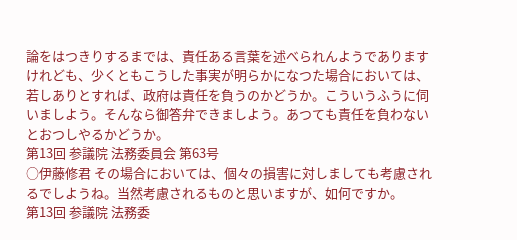論をはつきりするまでは、責任ある言葉を述べられんようでありますけれども、少くともこうした事実が明らかになつた場合においては、若しありとすれば、政府は責任を負うのかどうか。こういうふうに伺いましよう。そんなら御答弁できましよう。あつても責任を負わないとおつしやるかどうか。
第13回 参議院 法務委員会 第63号
○伊藤修君 その場合においては、個々の損害に対しましても考慮されるでしようね。当然考慮されるものと思いますが、如何ですか。
第13回 参議院 法務委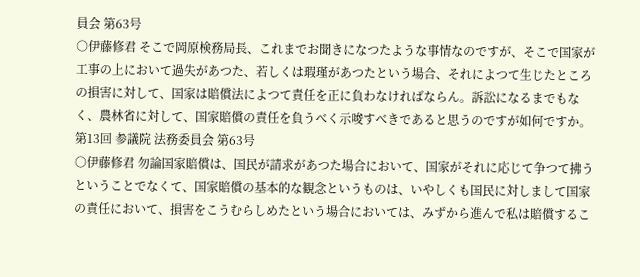員会 第63号
○伊藤修君 そこで岡原検務局長、これまでお聞きになつたような事情なのですが、そこで国家が工事の上において過失があつた、若しくは瑕瑾があつたという場合、それによつて生じたところの損害に対して、国家は賠償法によつて責任を正に負わなければならん。訴訟になるまでもなく、農林省に対して、国家賠償の責任を負うべく示唆すべきであると思うのですが如何ですか。
第13回 参議院 法務委員会 第63号
○伊藤修君 勿論国家賠償は、国民が請求があつた場合において、国家がそれに応じて争つて拂うということでなくて、国家賠償の基本的な観念というものは、いやしくも国民に対しまして国家の責任において、損害をこうむらしめたという場合においては、みずから進んで私は賠償するこ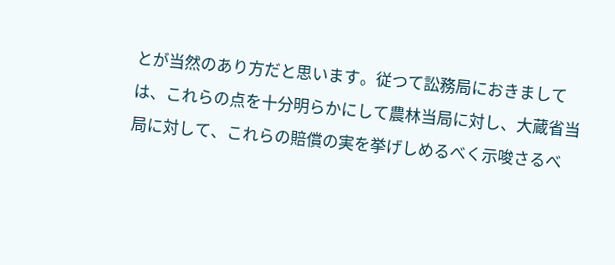とが当然のあり方だと思います。従つて訟務局におきましては、これらの点を十分明らかにして農林当局に対し、大蔵省当局に対して、これらの賠償の実を挙げしめるべく示唆さるべ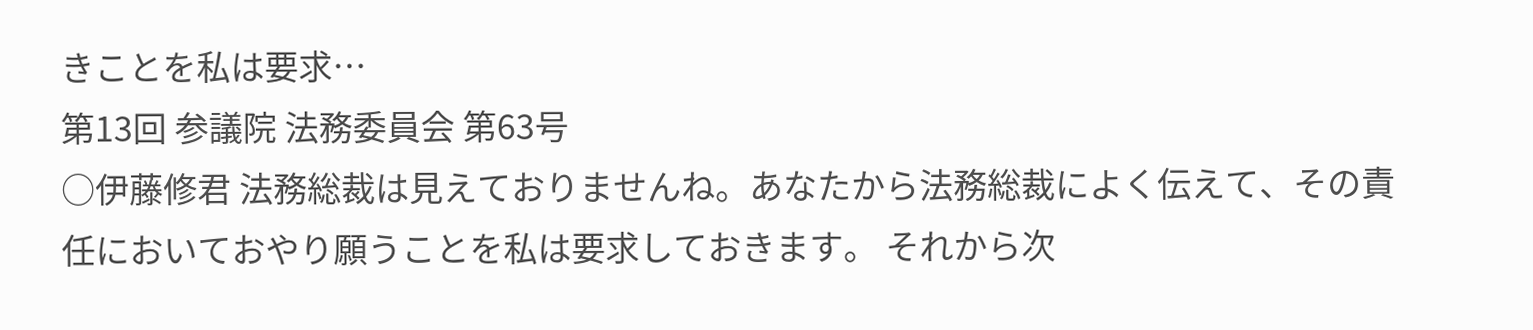きことを私は要求…
第13回 参議院 法務委員会 第63号
○伊藤修君 法務総裁は見えておりませんね。あなたから法務総裁によく伝えて、その責任においておやり願うことを私は要求しておきます。 それから次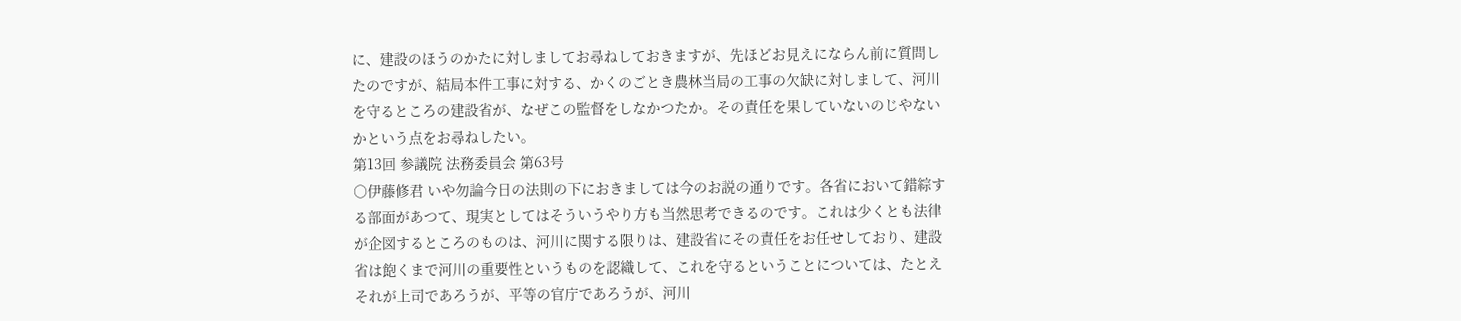に、建設のほうのかたに対しましてお尋ねしておきますが、先ほどお見えにならん前に質問したのですが、結局本件工事に対する、かくのごとき農林当局の工事の欠缺に対しまして、河川を守るところの建設省が、なぜこの監督をしなかつたか。その責任を果していないのじやないかという点をお尋ねしたい。
第13回 参議院 法務委員会 第63号
○伊藤修君 いや勿論今日の法則の下におきましては今のお説の通りです。各省において錯綜する部面があつて、現実としてはそういうやり方も当然思考できるのです。これは少くとも法律が企図するところのものは、河川に関する限りは、建設省にその責任をお任せしており、建設省は飽くまで河川の重要性というものを認織して、これを守るということについては、たとえそれが上司であろうが、平等の官庁であろうが、河川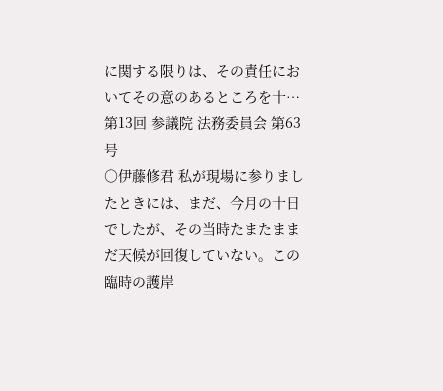に関する限りは、その責任においてその意のあるところを十…
第13回 参議院 法務委員会 第63号
○伊藤修君 私が現場に参りましたときには、まだ、今月の十日でしたが、その当時たまたままだ天候が回復していない。この臨時の護岸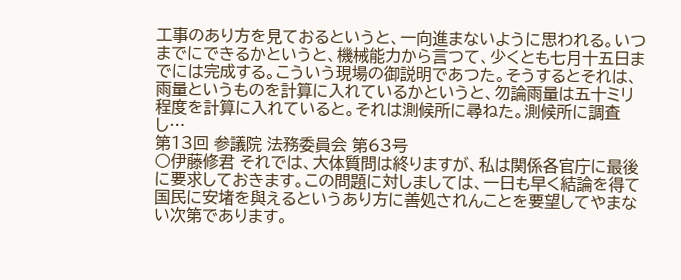工事のあり方を見ておるというと、一向進まないように思われる。いつまでにできるかというと、機械能力から言つて、少くとも七月十五日までには完成する。こういう現場の御説明であつた。そうするとそれは、雨量というものを計算に入れているかというと、勿論雨量は五十ミリ程度を計算に入れていると。それは測候所に尋ねた。測候所に調査し…
第13回 参議院 法務委員会 第63号
○伊藤修君 それでは、大体質問は終りますが、私は関係各官庁に最後に要求しておきます。この問題に対しましては、一日も早く結論を得て国民に安堵を與えるというあり方に善処されんことを要望してやまない次第であります。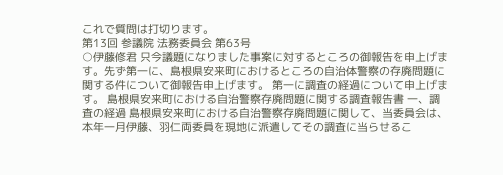これで質問は打切ります。
第13回 参議院 法務委員会 第63号
○伊藤修君 只今議題になりました事案に対するところの御報告を申上げます。先ず第一に、島根県安来町におけるところの自治体警察の存廃問題に関する件について御報告申上げます。 第一に調査の経過について申上げます。 島根県安来町における自治警察存廃問題に関する調査報告書 一、調査の経過 島根県安来町における自治警察存廃問題に関して、当委員会は、本年一月伊藤、羽仁両委員を現地に派遣してその調査に当らせるこ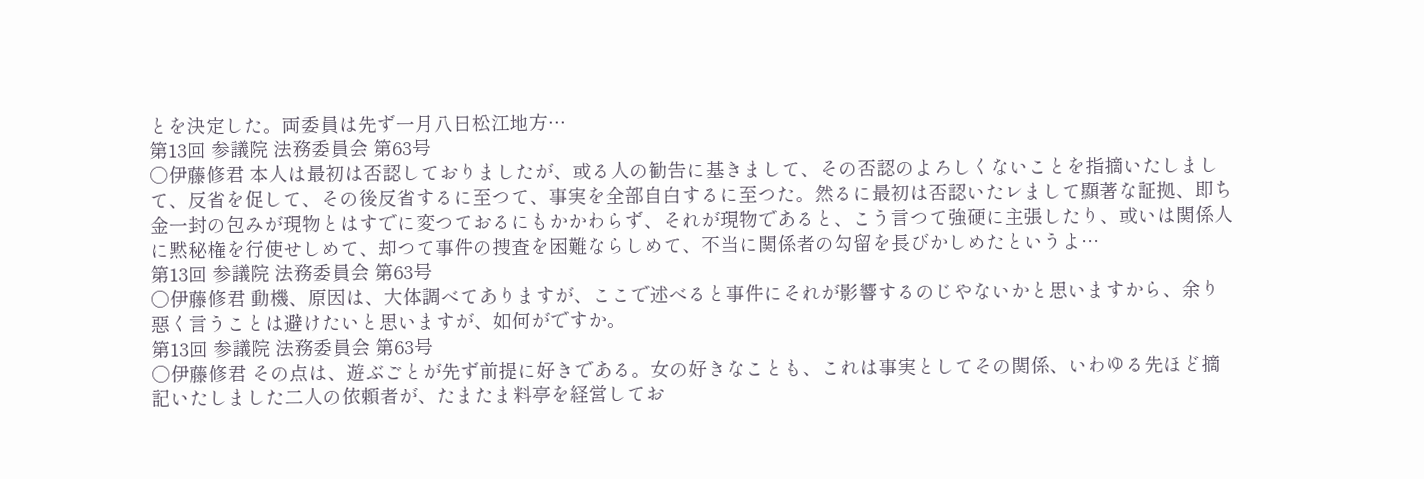とを決定した。両委員は先ず一月八日松江地方…
第13回 参議院 法務委員会 第63号
○伊藤修君 本人は最初は否認しておりましたが、或る人の勧告に基きまして、その否認のよろしくないことを指摘いたしまして、反省を促して、その後反省するに至つて、事実を全部自白するに至つた。然るに最初は否認いたレまして顯著な証拠、即ち金一封の包みが現物とはすでに変つておるにもかかわらず、それが現物であると、こう言つて強硬に主張したり、或いは関係人に黙秘権を行使せしめて、却つて事件の捜査を困難ならしめて、不当に関係者の勾留を長びかしめたというよ…
第13回 参議院 法務委員会 第63号
○伊藤修君 動機、原因は、大体調べてありますが、ここで述べると事件にそれが影響するのじやないかと思いますから、余り惡く言うことは避けたいと思いますが、如何がですか。
第13回 参議院 法務委員会 第63号
○伊藤修君 その点は、遊ぶごとが先ず前提に好きである。女の好きなことも、これは事実としてその関係、いわゆる先ほど摘記いたしました二人の依頼者が、たまたま料亭を経営してお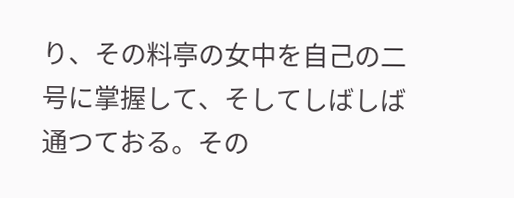り、その料亭の女中を自己の二号に掌握して、そしてしばしば通つておる。その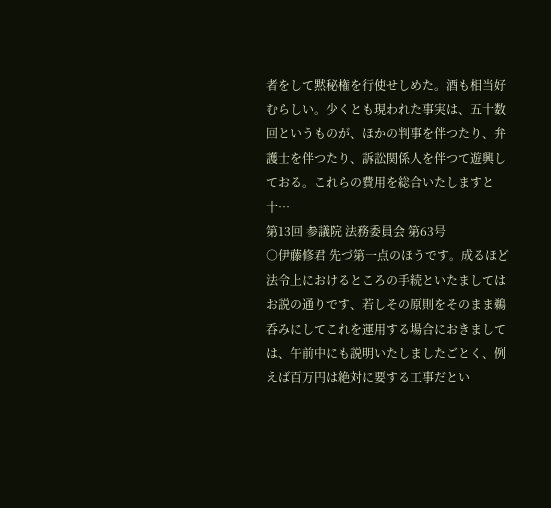者をして黙秘権を行使せしめた。酒も相当好むらしい。少くとも現われた事実は、五十数回というものが、ほかの判事を伴つたり、弁護士を伴つたり、訴訟関係人を伴つて遊興しておる。これらの費用を総合いたしますと十…
第13回 参議院 法務委員会 第63号
○伊藤修君 先づ第一点のほうです。成るほど法令上におけるところの手続といたましてはお説の通りです、若しその原則をそのまま鵜呑みにしてこれを運用する場合におきましては、午前中にも説明いたしましたごとく、例えば百万円は絶対に要する工事だとい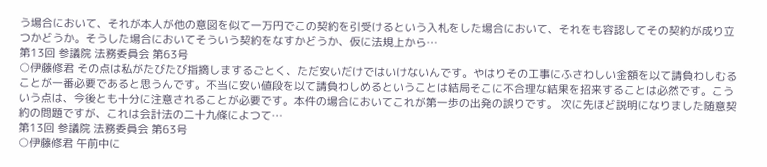う場合において、それが本人が他の意図を似て一万円でこの契約を引受けるという入札をした場合において、それをも容認してその契約が成り立つかどうか。そうした場合においてそういう契約をなすかどうか、仮に法規上から…
第13回 参議院 法務委員会 第63号
○伊藤修君 その点は私がたびたび指摘しまするごとく、ただ安いだけではいけないんです。やはりその工事にふさわしい金額を以て請負わしむることが一番必要であると思うんです。不当に安い値段を以て請負わしめるということは結局そこに不合理な結果を招来することは必然です。こういう点は、今後とも十分に注意されることが必要です。本件の場合においてこれが第一歩の出発の誤りです。 次に先ほど説明になりました随意契約の問題ですが、これは会計法の二十九條によつて…
第13回 参議院 法務委員会 第63号
○伊藤修君 午前中に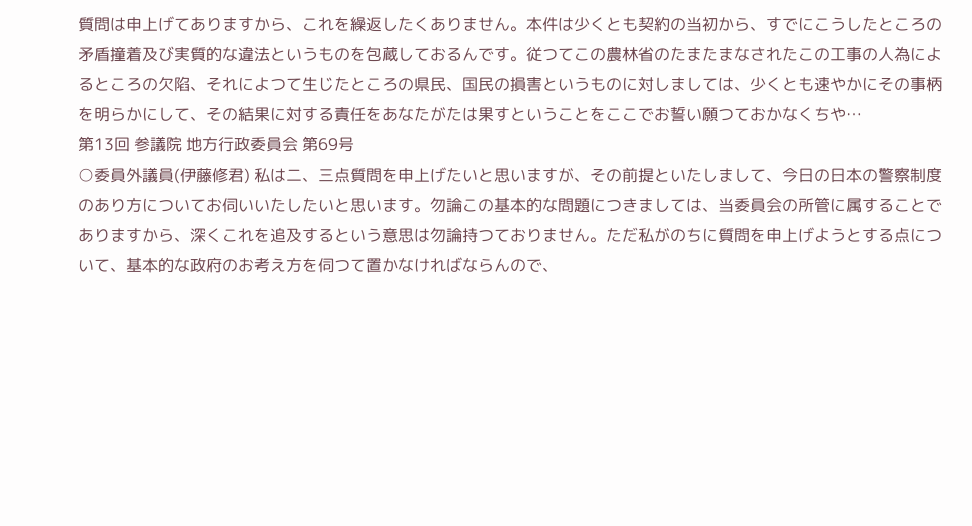質問は申上げてありますから、これを繰返したくありません。本件は少くとも契約の当初から、すでにこうしたところの矛盾撞着及び実質的な違法というものを包蔵しておるんです。従つてこの農林省のたまたまなされたこの工事の人為によるところの欠陷、それによつて生じたところの県民、国民の損害というものに対しましては、少くとも速やかにその事柄を明らかにして、その結果に対する責任をあなたがたは果すということをここでお誓い願つておかなくちや…
第13回 参議院 地方行政委員会 第69号
○委員外議員(伊藤修君) 私は二、三点質問を申上げたいと思いますが、その前提といたしまして、今日の日本の警察制度のあり方についてお伺いいたしたいと思います。勿論この基本的な問題につきましては、当委員会の所管に属することでありますから、深くこれを追及するという意思は勿論持つておりません。ただ私がのちに質問を申上げようとする点について、基本的な政府のお考え方を伺つて置かなければならんので、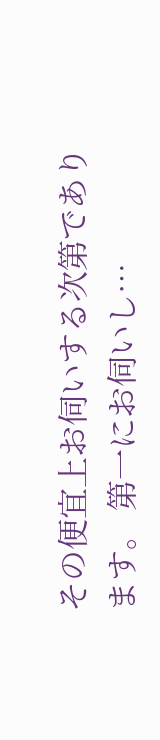その便宜上お伺いする次第であります。 第一にお伺いし…